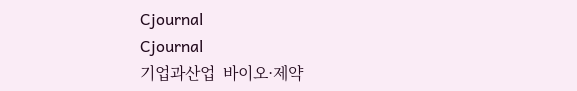Cjournal
Cjournal
기업과산업  바이오·제약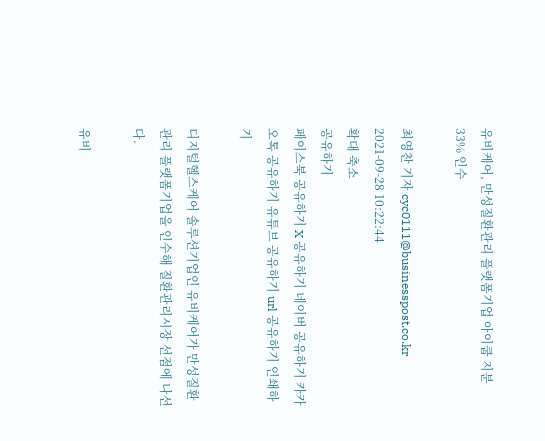유비케어, 만성질환관리 플랫폼기업 아이쿱 지분 33% 인수

최영찬 기자 cyc0111@businesspost.co.kr 2021-09-28 10:22:44
확대 축소
공유하기
페이스북 공유하기 X 공유하기 네이버 공유하기 카카오톡 공유하기 유튜브 공유하기 url 공유하기 인쇄하기

디지털헬스케어 솔루션기업인 유비케어가 만성질환관리 플랫폼기업을 인수해 질환관리시장 선점에 나선다.

유비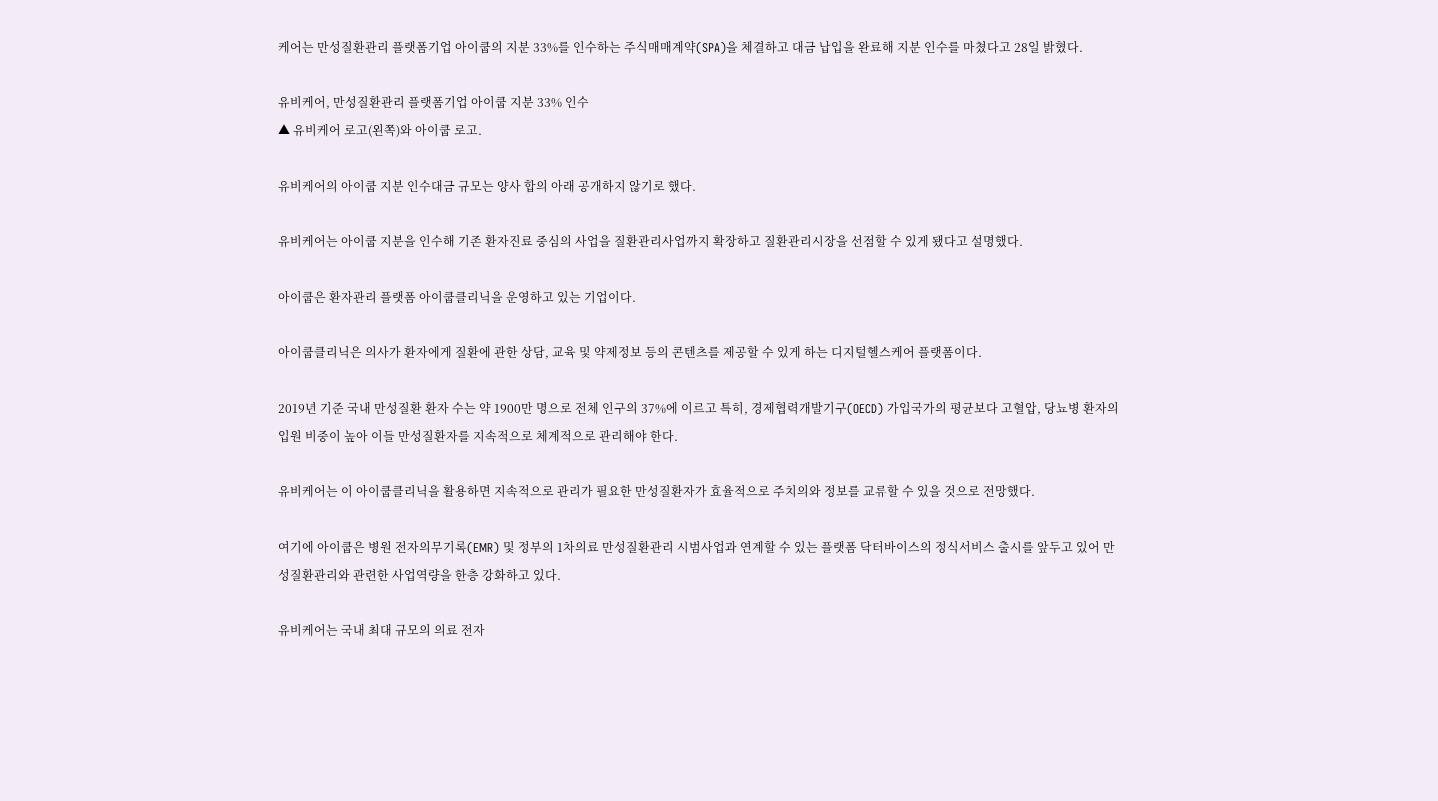케어는 만성질환관리 플랫폼기업 아이쿱의 지분 33%를 인수하는 주식매매계약(SPA)을 체결하고 대금 납입을 완료해 지분 인수를 마쳤다고 28일 밝혔다.

유비케어, 만성질환관리 플랫폼기업 아이쿱 지분 33% 인수
▲ 유비케어 로고(왼쪽)와 아이쿱 로고.

유비케어의 아이쿱 지분 인수대금 규모는 양사 합의 아래 공개하지 않기로 했다.

유비케어는 아이쿱 지분을 인수해 기존 환자진료 중심의 사업을 질환관리사업까지 확장하고 질환관리시장을 선점할 수 있게 됐다고 설명했다.

아이쿱은 환자관리 플랫폼 아이쿱클리닉을 운영하고 있는 기업이다.

아이쿱클리닉은 의사가 환자에게 질환에 관한 상담, 교육 및 약제정보 등의 콘텐츠를 제공할 수 있게 하는 디지털헬스케어 플랫폼이다.

2019년 기준 국내 만성질환 환자 수는 약 1900만 명으로 전체 인구의 37%에 이르고 특히, 경제협력개발기구(OECD) 가입국가의 평균보다 고혈압, 당뇨병 환자의 입원 비중이 높아 이들 만성질환자를 지속적으로 체계적으로 관리해야 한다.

유비케어는 이 아이쿱클리닉을 활용하면 지속적으로 관리가 필요한 만성질환자가 효율적으로 주치의와 정보를 교류할 수 있을 것으로 전망했다.

여기에 아이쿱은 병원 전자의무기록(EMR) 및 정부의 1차의료 만성질환관리 시범사업과 연계할 수 있는 플랫폼 닥터바이스의 정식서비스 출시를 앞두고 있어 만성질환관리와 관련한 사업역량을 한층 강화하고 있다.

유비케어는 국내 최대 규모의 의료 전자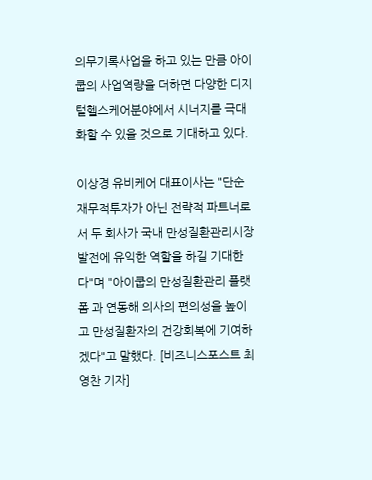의무기록사업을 하고 있는 만큼 아이쿱의 사업역량을 더하면 다양한 디지털헬스케어분야에서 시너지를 극대화할 수 있을 것으로 기대하고 있다.

이상경 유비케어 대표이사는 "단순 재무적투자가 아닌 전략적 파트너로서 두 회사가 국내 만성질환관리시장 발전에 유익한 역할을 하길 기대한다"며 "아이쿱의 만성질환관리 플랫폼 과 연동해 의사의 편의성을 높이고 만성질환자의 건강회복에 기여하겠다"고 말했다. [비즈니스포스트 최영찬 기자]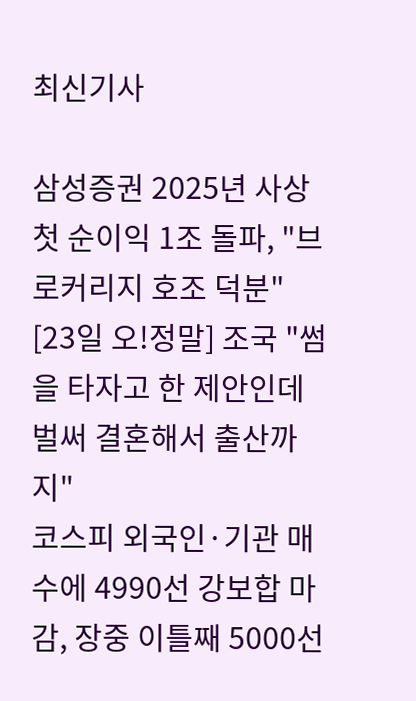최신기사

삼성증권 2025년 사상 첫 순이익 1조 돌파, "브로커리지 호조 덕분"
[23일 오!정말] 조국 "썸을 타자고 한 제안인데 벌써 결혼해서 출산까지"
코스피 외국인·기관 매수에 4990선 강보합 마감, 장중 이틀째 5000선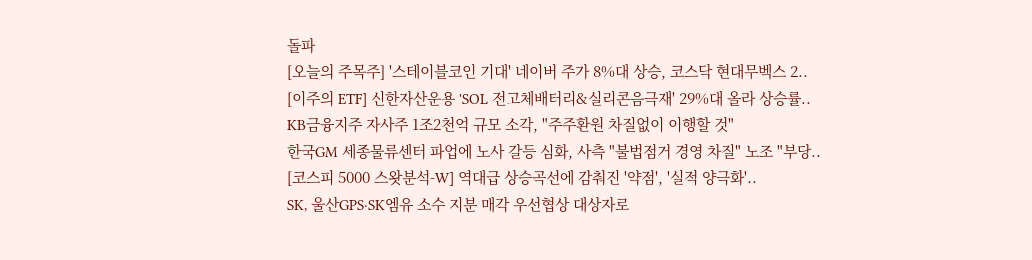돌파
[오늘의 주목주] '스테이블코인 기대' 네이버 주가 8%대 상승, 코스닥 현대무벡스 2..
[이주의 ETF] 신한자산운용 'SOL 전고체배터리&실리콘음극재' 29%대 올라 상승률..
KB금융지주 자사주 1조2천억 규모 소각, "주주환원 차질없이 이행할 것"
한국GM 세종물류센터 파업에 노사 갈등 심화, 사측 "불법점거 경영 차질" 노조 "부당..
[코스피 5000 스왓분석-W] 역대급 상승곡선에 감춰진 '약점', '실적 양극화'..
SK, 울산GPS·SK엠유 소수 지분 매각 우선협상 대상자로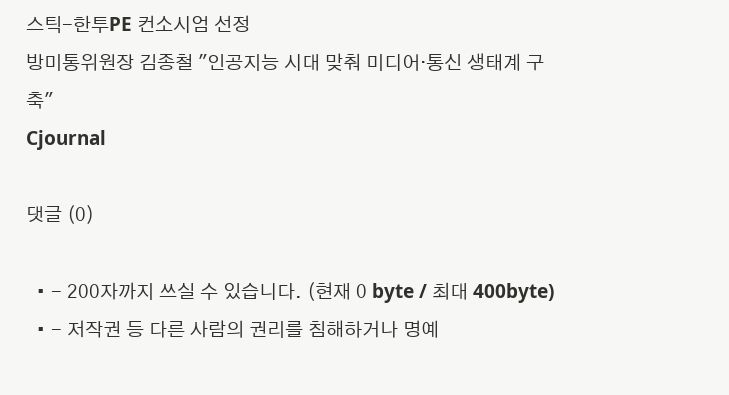스틱-한투PE 컨소시엄 선정
방미통위원장 김종철 "인공지능 시대 맞춰 미디어·통신 생태계 구축"
Cjournal

댓글 (0)

  • - 200자까지 쓰실 수 있습니다. (현재 0 byte / 최대 400byte)
  • - 저작권 등 다른 사람의 권리를 침해하거나 명예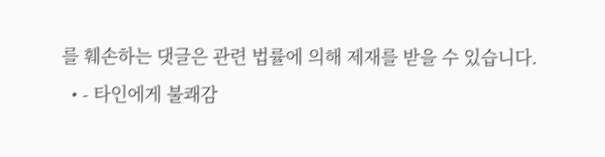를 훼손하는 댓글은 관련 법률에 의해 제재를 받을 수 있습니다.
  • - 타인에게 불쾌감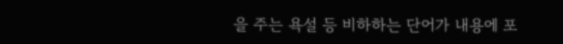을 주는 욕설 등 비하하는 단어가 내용에 포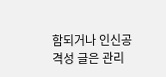함되거나 인신공격성 글은 관리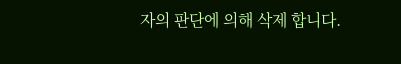자의 판단에 의해 삭제 합니다.